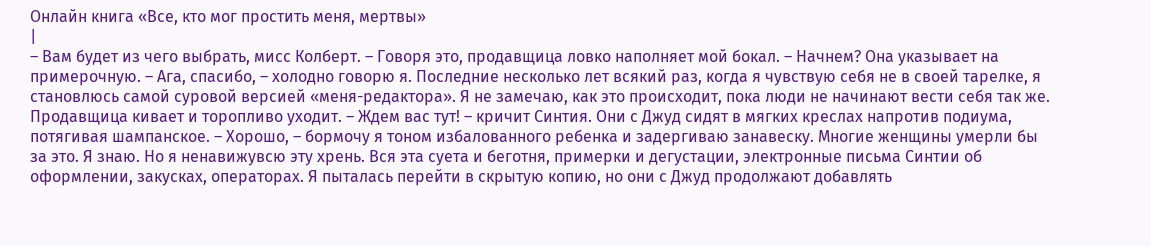Онлайн книга «Все, кто мог простить меня, мертвы»
|
– Вам будет из чего выбрать, мисс Колберт. – Говоря это, продавщица ловко наполняет мой бокал. – Начнем? Она указывает на примерочную. – Ага, спасибо, – холодно говорю я. Последние несколько лет всякий раз, когда я чувствую себя не в своей тарелке, я становлюсь самой суровой версией «меня-редактора». Я не замечаю, как это происходит, пока люди не начинают вести себя так же. Продавщица кивает и торопливо уходит. – Ждем вас тут! – кричит Синтия. Они с Джуд сидят в мягких креслах напротив подиума, потягивая шампанское. – Хорошо, – бормочу я тоном избалованного ребенка и задергиваю занавеску. Многие женщины умерли бы за это. Я знаю. Но я ненавижувсю эту хрень. Вся эта суета и беготня, примерки и дегустации, электронные письма Синтии об оформлении, закусках, операторах. Я пыталась перейти в скрытую копию, но они с Джуд продолжают добавлять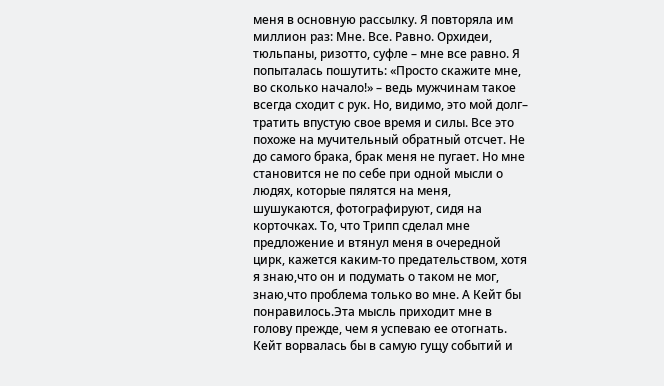меня в основную рассылку. Я повторяла им миллион раз: Мне. Все. Равно. Орхидеи, тюльпаны, ризотто, суфле – мне все равно. Я попыталась пошутить: «Просто скажите мне, во сколько начало!» – ведь мужчинам такое всегда сходит с рук. Но, видимо, это мой долг– тратить впустую свое время и силы. Все это похоже на мучительный обратный отсчет. Не до самого брака, брак меня не пугает. Но мне становится не по себе при одной мысли о людях, которые пялятся на меня, шушукаются, фотографируют, сидя на корточках. То, что Трипп сделал мне предложение и втянул меня в очередной цирк, кажется каким-то предательством, хотя я знаю,что он и подумать о таком не мог, знаю,что проблема только во мне. А Кейт бы понравилось.Эта мысль приходит мне в голову прежде, чем я успеваю ее отогнать. Кейт ворвалась бы в самую гущу событий и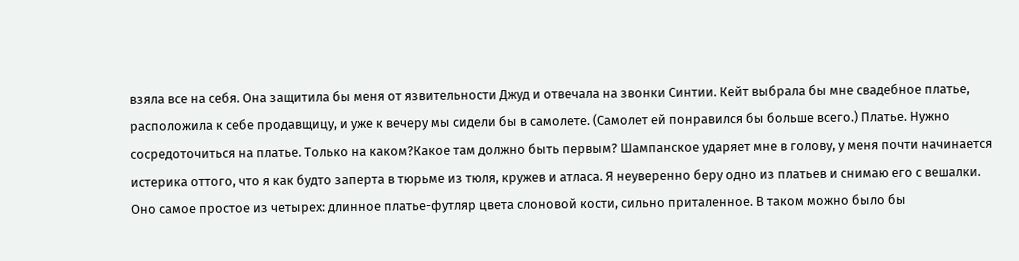взяла все на себя. Она защитила бы меня от язвительности Джуд и отвечала на звонки Синтии. Кейт выбрала бы мне свадебное платье, расположила к себе продавщицу, и уже к вечеру мы сидели бы в самолете. (Самолет ей понравился бы больше всего.) Платье. Нужно сосредоточиться на платье. Только на каком?Какое там должно быть первым? Шампанское ударяет мне в голову, у меня почти начинается истерика оттого, что я как будто заперта в тюрьме из тюля, кружев и атласа. Я неуверенно беру одно из платьев и снимаю его с вешалки. Оно самое простое из четырех: длинное платье-футляр цвета слоновой кости, сильно приталенное. В таком можно было бы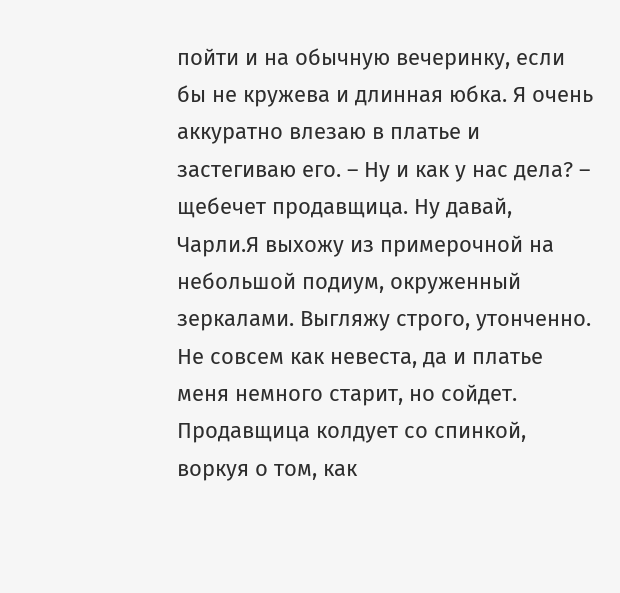пойти и на обычную вечеринку, если бы не кружева и длинная юбка. Я очень аккуратно влезаю в платье и застегиваю его. – Ну и как у нас дела? – щебечет продавщица. Ну давай, Чарли.Я выхожу из примерочной на небольшой подиум, окруженный зеркалами. Выгляжу строго, утонченно. Не совсем как невеста, да и платье меня немного старит, но сойдет. Продавщица колдует со спинкой, воркуя о том, как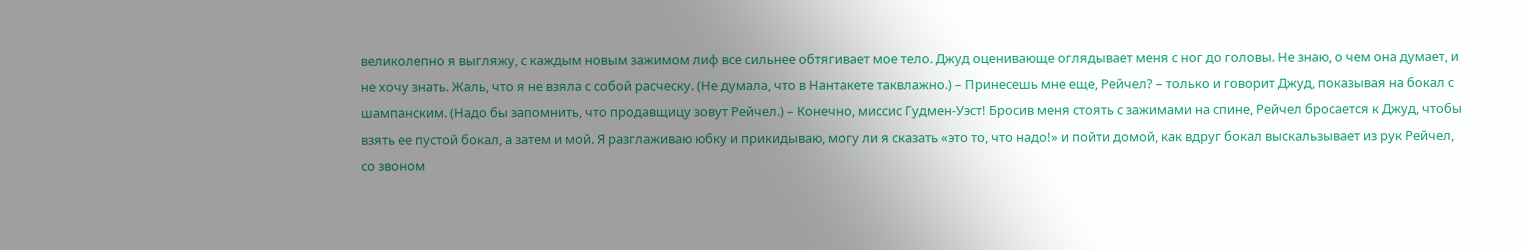великолепно я выгляжу, с каждым новым зажимом лиф все сильнее обтягивает мое тело. Джуд оценивающе оглядывает меня с ног до головы. Не знаю, о чем она думает, и не хочу знать. Жаль, что я не взяла с собой расческу. (Не думала, что в Нантакете таквлажно.) – Принесешь мне еще, Рейчел? – только и говорит Джуд, показывая на бокал с шампанским. (Надо бы запомнить, что продавщицу зовут Рейчел.) – Конечно, миссис Гудмен-Уэст! Бросив меня стоять с зажимами на спине, Рейчел бросается к Джуд, чтобы взять ее пустой бокал, а затем и мой. Я разглаживаю юбку и прикидываю, могу ли я сказать «это то, что надо!» и пойти домой, как вдруг бокал выскальзывает из рук Рейчел, со звоном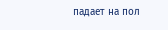падает на пол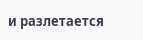и разлетается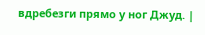вдребезги прямо у ног Джуд. |